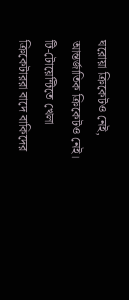ঘরোয়া ক্রিকেটও নেই, আন্তর্জাতিক ক্রিকেটও নেই। টি-টোয়েন্টিতে খেলা ক্রিকেটাররা বাদে বাকিদের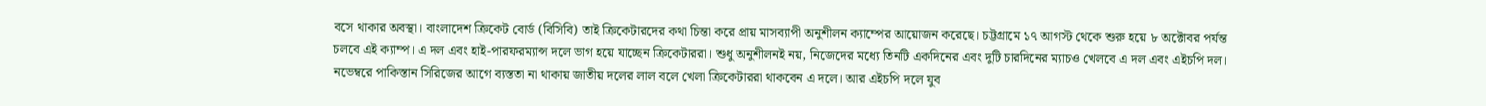বসে থাকার অবস্থা। বাংলাদেশ ক্রিকেট বোর্ড (বিসিবি) তাই ক্রিকেটারদের কথা চিন্তা করে প্রায় মাসব্যাপী অনুশীলন ক্যাম্পের আয়োজন করেছে। চট্টগ্রামে ১৭ আগস্ট থেকে শুরু হয়ে ৮ অক্টোবর পর্যন্ত চলবে এই ক্যাম্প। এ দল এবং হাই-পারফরম্যান্স দলে ভাগ হয়ে যাচ্ছেন ক্রিকেটাররা। শুধু অনুশীলনই নয়, নিজেদের মধ্যে তিনটি একদিনের এবং দুটি চারদিনের ম্যাচও খেলবে এ দল এবং এইচপি দল। নভেম্বরে পাকিস্তান সিরিজের আগে ব্যস্ততা না থাকায় জাতীয় দলের লাল বলে খেলা ক্রিকেটাররা থাকবেন এ দলে। আর এইচপি দলে যুব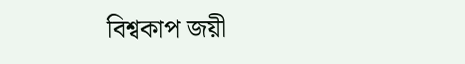বিশ্বকাপ জয়ী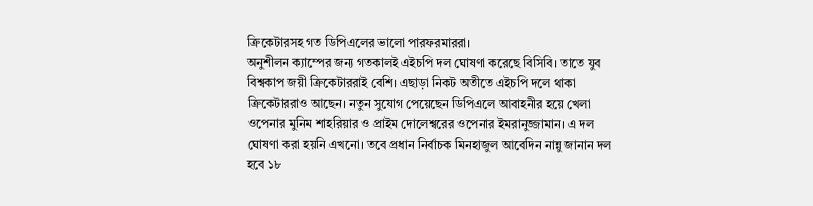ক্রিকেটারসহ গত ডিপিএলের ভালো পারফরমাররা।
অনুশীলন ক্যাম্পের জন্য গতকালই এইচপি দল ঘোষণা করেছে বিসিবি। তাতে যুব বিশ্বকাপ জয়ী ক্রিকেটাররাই বেশি। এছাড়া নিকট অতীতে এইচপি দলে থাকা ক্রিকেটাররাও আছেন। নতুন সুযোগ পেয়েছেন ডিপিএলে আবাহনীর হয়ে খেলা ওপেনার মুনিম শাহরিয়ার ও প্রাইম দোলেশ্বরের ওপেনার ইমরানুজ্জামান। এ দল ঘোষণা করা হয়নি এখনো। তবে প্রধান নির্বাচক মিনহাজুল আবেদিন নান্নু জানান দল হবে ১৮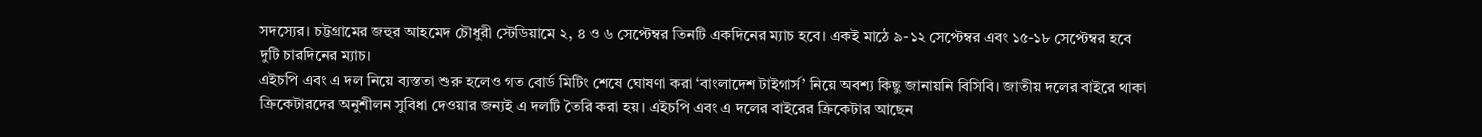সদস্যের। চট্টগ্রামের জহুর আহমেদ চৌধুরী স্টেডিয়ামে ২, ৪ ও ৬ সেপ্টেম্বর তিনটি একদিনের ম্যাচ হবে। একই মাঠে ৯-১২ সেপ্টেম্বর এবং ১৫-১৮ সেপ্টেম্বর হবে দুটি চারদিনের ম্যাচ।
এইচপি এবং এ দল নিয়ে ব্যস্ততা শুরু হলেও গত বোর্ড মিটিং শেষে ঘোষণা করা ‘বাংলাদেশ টাইগার্স’ নিয়ে অবশ্য কিছু জানায়নি বিসিবি। জাতীয় দলের বাইরে থাকা ক্রিকেটারদের অনুশীলন সুবিধা দেওয়ার জন্যই এ দলটি তৈরি করা হয়। এইচপি এবং এ দলের বাইরের ক্রিকেটার আছেন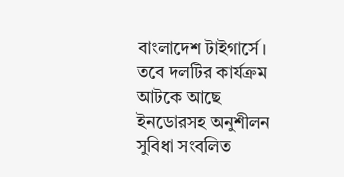বাংলাদেশ টাইগার্সে। তবে দলটির কার্যক্রম আটকে আছে ইনডোরসহ অনুশীলন সুবিধা সংবলিত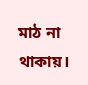মাঠ না থাকায়।